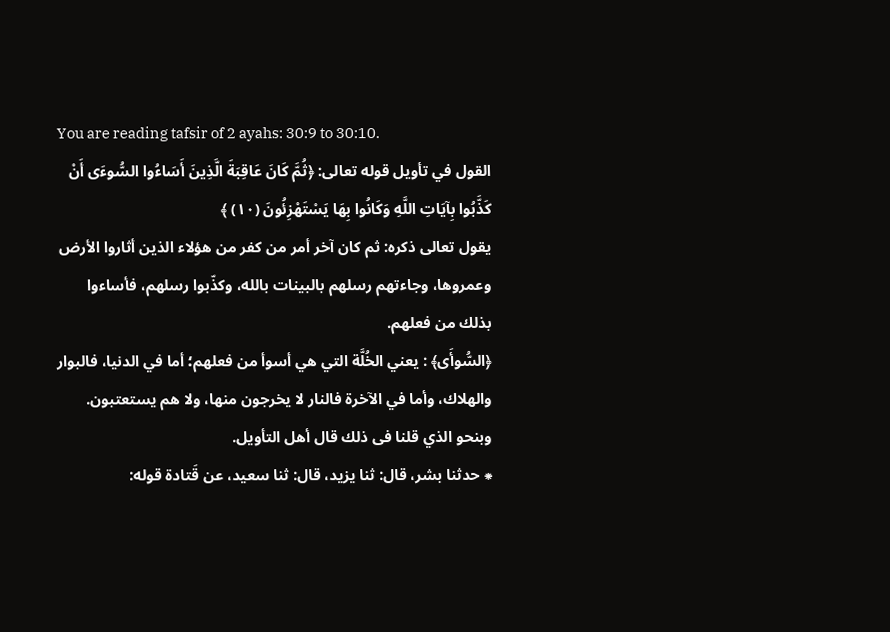You are reading tafsir of 2 ayahs: 30:9 to 30:10.
القول في تأويل قوله تعالى: ﴿ثُمَّ كَانَ عَاقِبَةَ الَّذِينَ أَسَاءُوا السُّوءَى أَنْ كَذَّبُوا بِآيَاتِ اللَّهِ وَكَانُوا بِهَا يَسْتَهْزِئُونَ (١٠) ﴾
يقول تعالى ذكره: ثم كان آخر أمر من كفر من هؤلاء الذين أثاروا الأرض وعمروها، وجاءتهم رسلهم بالبينات بالله، وكذّبوا رسلهم، فأساءوا بذلك من فعلهم.
﴿السُّوأَى﴾ : يعني الخُلَّة التي هي أسوأ من فعلهم؛ أما في الدنيا، فالبوار والهلاك، وأما في الآخرة فالنار لا يخرجون منها، ولا هم يستعتبون.
وبنحو الذي قلنا فى ذلك قال أهل التأويل.
⁕ حدثنا بشر، قال: ثنا يزيد، قال: ثنا سعيد، عن قَتادة قوله: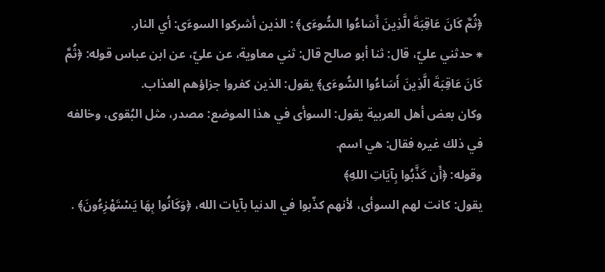﴿ثُمَّ كَانَ عَاقِبَةَ الَّذِينَ أَسَاءُوا السُّوءَى﴾ : الذين أشركوا السوءَى: أي النار.
⁕ حدثني عليّ، قال: ثنا أبو صالح قال: ثني معاوية، عن عليّ، عن ابن عباس قوله: ﴿ثُمَّ كَانَ عَاقِبَةَ الَّذِينَ أَسَاءُوا السُّوءَى﴾ يقول: الذين كفروا جزاؤهم العذاب.
وكان بعض أهل العربية يقول: السوأى في هذا الموضع: مصدر، مثل البُقوى، وخالفه في ذلك غيره فقال: هي اسم.
وقوله: ﴿أَن كَذَّبُوا بِآيَاتِ اللهِ﴾
يقول: كانت لهم السوأى، لأنهم كذّبوا في الدنيا بآيات الله، ﴿وَكَانُوا بِهَا يَسْتَهْزِءُونَ﴾ .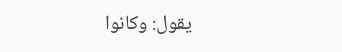يقول: وكانوا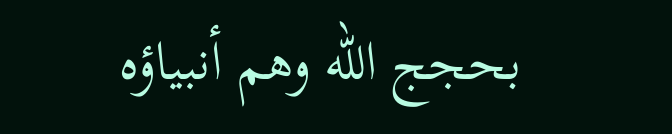بحجج الله وهم أنبياؤه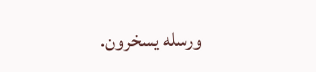ورسله يسخرون.